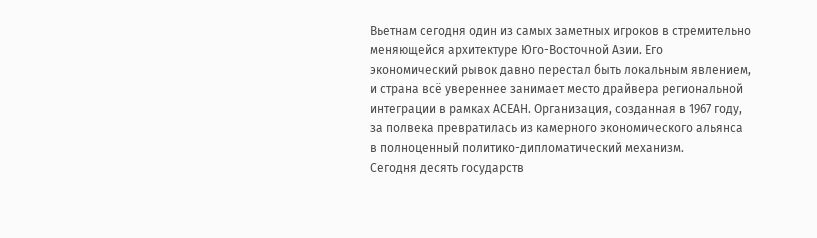Вьетнам сегодня один из самых заметных игроков в стремительно меняющейся архитектуре Юго-Восточной Азии. Его экономический рывок давно перестал быть локальным явлением, и страна всё увереннее занимает место драйвера региональной интеграции в рамках АСЕАН. Организация, созданная в 1967 году, за полвека превратилась из камерного экономического альянса в полноценный политико-дипломатический механизм.
Сегодня десять государств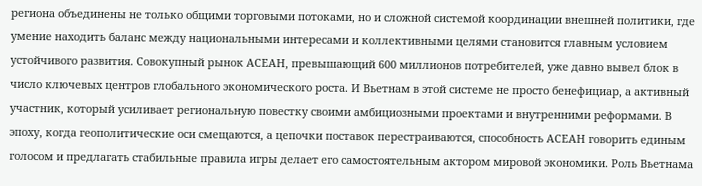региона объединены не только общими торговыми потоками, но и сложной системой координации внешней политики, где умение находить баланс между национальными интересами и коллективными целями становится главным условием устойчивого развития. Совокупный рынок АСЕАН, превышающий 600 миллионов потребителей, уже давно вывел блок в число ключевых центров глобального экономического роста. И Вьетнам в этой системе не просто бенефициар, а активный участник, который усиливает региональную повестку своими амбициозными проектами и внутренними реформами. В эпоху, когда геополитические оси смещаются, а цепочки поставок перестраиваются, способность АСЕАН говорить единым голосом и предлагать стабильные правила игры делает его самостоятельным актором мировой экономики. Роль Вьетнама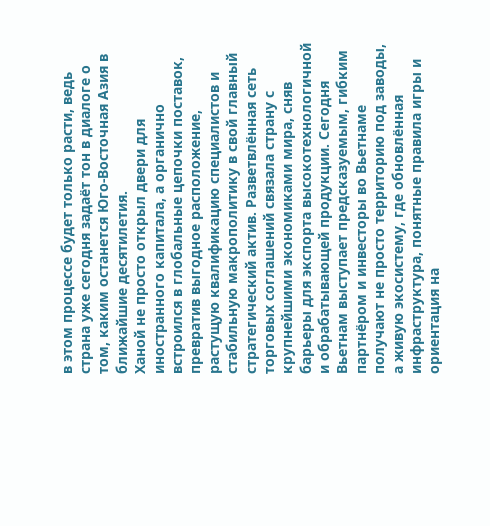в этом процессе будет только расти, ведь страна уже сегодня задаёт тон в диалоге о том, каким останется Юго-Восточная Азия в ближайшие десятилетия.
Ханой не просто открыл двери для иностранного капитала, а органично встроился в глобальные цепочки поставок, превратив выгодное расположение, растущую квалификацию специалистов и стабильную макрополитику в свой главный стратегический актив. Разветвлённая сеть торговых соглашений связала страну с крупнейшими экономиками мира, сняв барьеры для экспорта высокотехнологичной и обрабатывающей продукции. Сегодня Вьетнам выступает предсказуемым, гибким партнёром и инвесторы во Вьетнаме получают не просто территорию под заводы, а живую экосистему, где обновлённая инфраструктура, понятные правила игры и ориентация на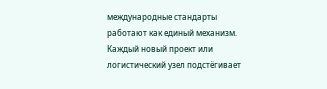международные стандарты работают как единый механизм. Каждый новый проект или логистический узел подстёгивает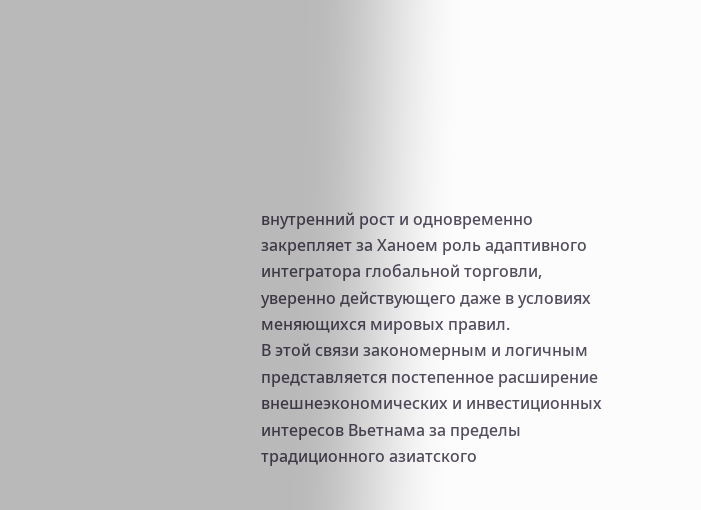внутренний рост и одновременно закрепляет за Ханоем роль адаптивного интегратора глобальной торговли, уверенно действующего даже в условиях меняющихся мировых правил.
В этой связи закономерным и логичным представляется постепенное расширение внешнеэкономических и инвестиционных интересов Вьетнама за пределы традиционного азиатского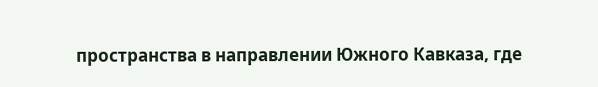пространства в направлении Южного Кавказа, где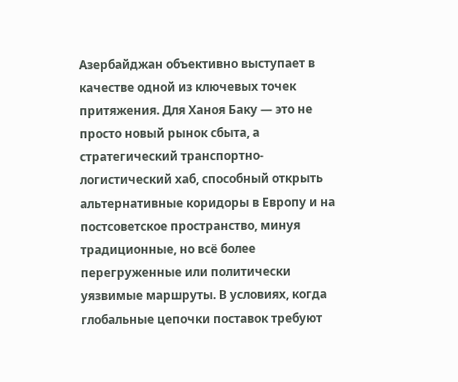Азербайджан объективно выступает в качестве одной из ключевых точек притяжения. Для Ханоя Баку — это не просто новый рынок сбыта, а стратегический транспортно-логистический хаб, способный открыть альтернативные коридоры в Европу и на постсоветское пространство, минуя традиционные, но всё более перегруженные или политически уязвимые маршруты. В условиях, когда глобальные цепочки поставок требуют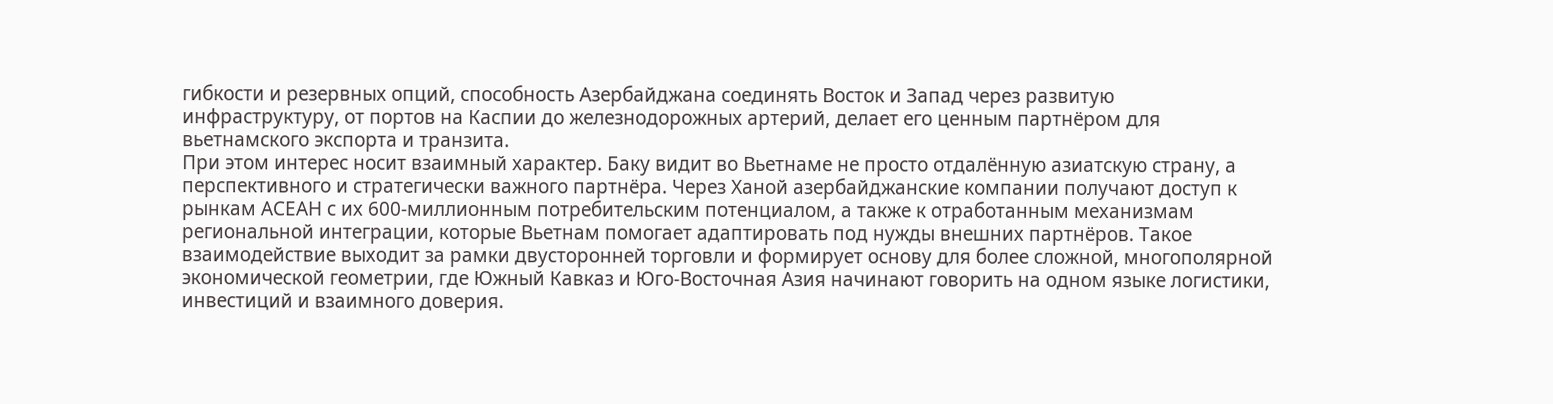гибкости и резервных опций, способность Азербайджана соединять Восток и Запад через развитую инфраструктуру, от портов на Каспии до железнодорожных артерий, делает его ценным партнёром для вьетнамского экспорта и транзита.
При этом интерес носит взаимный характер. Баку видит во Вьетнаме не просто отдалённую азиатскую страну, а перспективного и стратегически важного партнёра. Через Ханой азербайджанские компании получают доступ к рынкам АСЕАН с их 600-миллионным потребительским потенциалом, а также к отработанным механизмам региональной интеграции, которые Вьетнам помогает адаптировать под нужды внешних партнёров. Такое взаимодействие выходит за рамки двусторонней торговли и формирует основу для более сложной, многополярной экономической геометрии, где Южный Кавказ и Юго-Восточная Азия начинают говорить на одном языке логистики, инвестиций и взаимного доверия.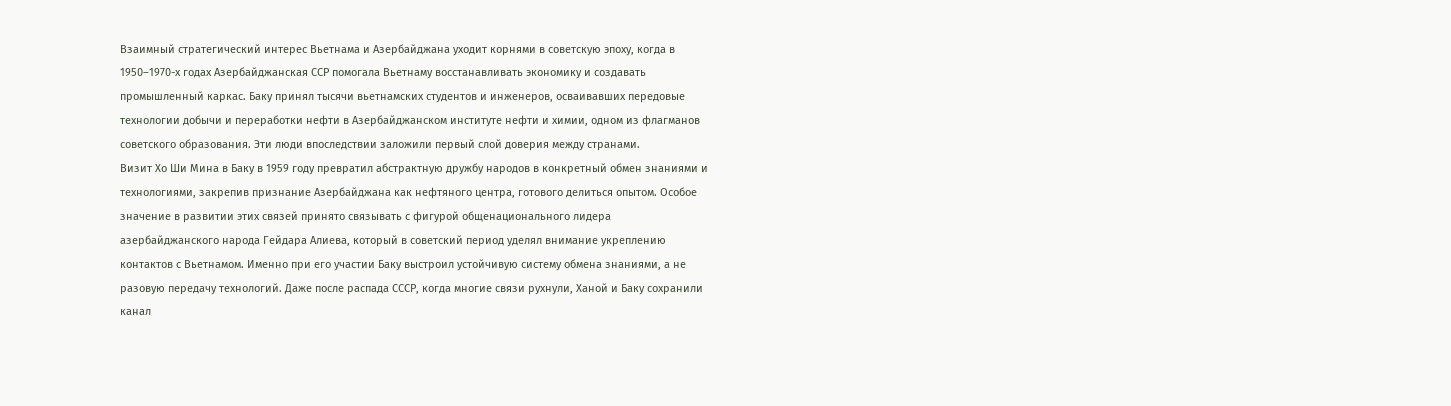Взаимный стратегический интерес Вьетнама и Азербайджана уходит корнями в советскую эпоху, когда в 1950–1970-х годах Азербайджанская ССР помогала Вьетнаму восстанавливать экономику и создавать промышленный каркас. Баку принял тысячи вьетнамских студентов и инженеров, осваивавших передовые технологии добычи и переработки нефти в Азербайджанском институте нефти и химии, одном из флагманов советского образования. Эти люди впоследствии заложили первый слой доверия между странами.
Визит Хо Ши Мина в Баку в 1959 году превратил абстрактную дружбу народов в конкретный обмен знаниями и технологиями, закрепив признание Азербайджана как нефтяного центра, готового делиться опытом. Особое значение в развитии этих связей принято связывать с фигурой общенационального лидера азербайджанского народа Гейдара Алиева, который в советский период уделял внимание укреплению контактов с Вьетнамом. Именно при его участии Баку выстроил устойчивую систему обмена знаниями, а не разовую передачу технологий. Даже после распада СССР, когда многие связи рухнули, Ханой и Баку сохранили канал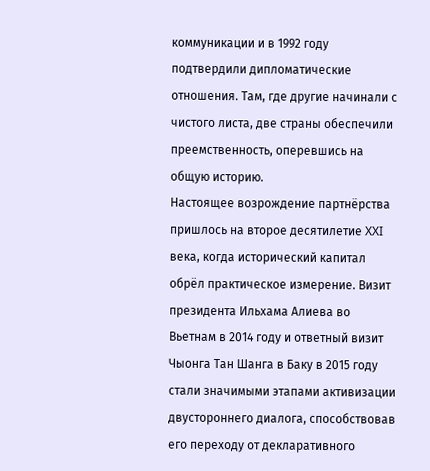коммуникации и в 1992 году подтвердили дипломатические отношения. Там, где другие начинали с чистого листа, две страны обеспечили преемственность, оперевшись на общую историю.
Настоящее возрождение партнёрства пришлось на второе десятилетие XXI века, когда исторический капитал обрёл практическое измерение. Визит президента Ильхама Алиева во Вьетнам в 2014 году и ответный визит Чыонга Тан Шанга в Баку в 2015 году стали значимыми этапами активизации двустороннего диалога, способствовав его переходу от декларативного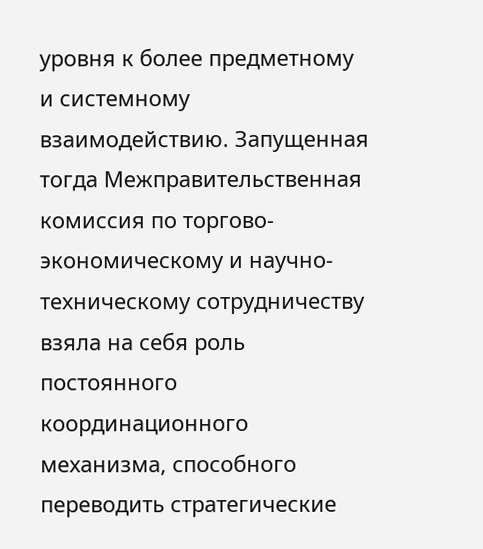уровня к более предметному и системному взаимодействию. Запущенная тогда Межправительственная комиссия по торгово-экономическому и научно-техническому сотрудничеству взяла на себя роль постоянного координационного механизма, способного переводить стратегические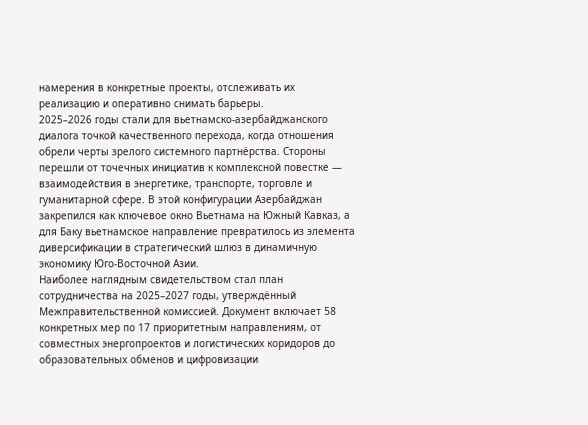намерения в конкретные проекты, отслеживать их реализацию и оперативно снимать барьеры.
2025–2026 годы стали для вьетнамско-азербайджанского диалога точкой качественного перехода, когда отношения обрели черты зрелого системного партнёрства. Стороны перешли от точечных инициатив к комплексной повестке — взаимодействия в энергетике, транспорте, торговле и гуманитарной сфере. В этой конфигурации Азербайджан закрепился как ключевое окно Вьетнама на Южный Кавказ, а для Баку вьетнамское направление превратилось из элемента диверсификации в стратегический шлюз в динамичную экономику Юго-Восточной Азии.
Наиболее наглядным свидетельством стал план сотрудничества на 2025–2027 годы, утверждённый Межправительственной комиссией. Документ включает 58 конкретных мер по 17 приоритетным направлениям, от совместных энергопроектов и логистических коридоров до образовательных обменов и цифровизации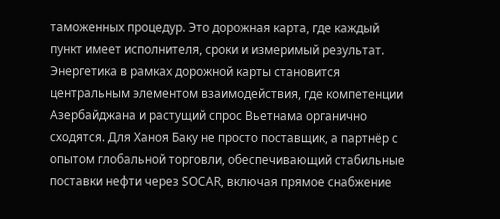таможенных процедур. Это дорожная карта, где каждый пункт имеет исполнителя, сроки и измеримый результат.
Энергетика в рамках дорожной карты становится центральным элементом взаимодействия, где компетенции Азербайджана и растущий спрос Вьетнама органично сходятся. Для Ханоя Баку не просто поставщик, а партнёр с опытом глобальной торговли, обеспечивающий стабильные поставки нефти через SOCAR, включая прямое снабжение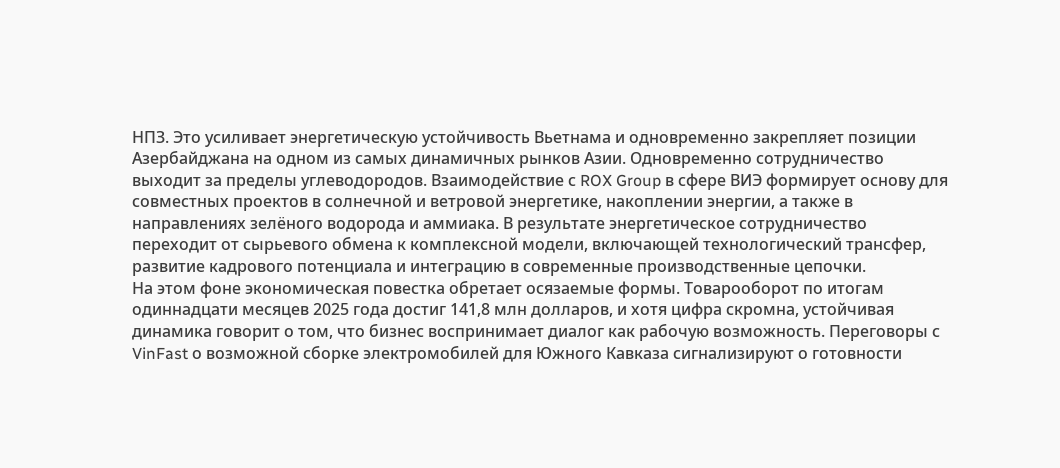НПЗ. Это усиливает энергетическую устойчивость Вьетнама и одновременно закрепляет позиции Азербайджана на одном из самых динамичных рынков Азии. Одновременно сотрудничество выходит за пределы углеводородов. Взаимодействие с ROX Group в сфере ВИЭ формирует основу для совместных проектов в солнечной и ветровой энергетике, накоплении энергии, а также в направлениях зелёного водорода и аммиака. В результате энергетическое сотрудничество переходит от сырьевого обмена к комплексной модели, включающей технологический трансфер, развитие кадрового потенциала и интеграцию в современные производственные цепочки.
На этом фоне экономическая повестка обретает осязаемые формы. Товарооборот по итогам одиннадцати месяцев 2025 года достиг 141,8 млн долларов, и хотя цифра скромна, устойчивая динамика говорит о том, что бизнес воспринимает диалог как рабочую возможность. Переговоры с VinFast о возможной сборке электромобилей для Южного Кавказа сигнализируют о готовности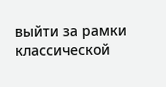выйти за рамки классической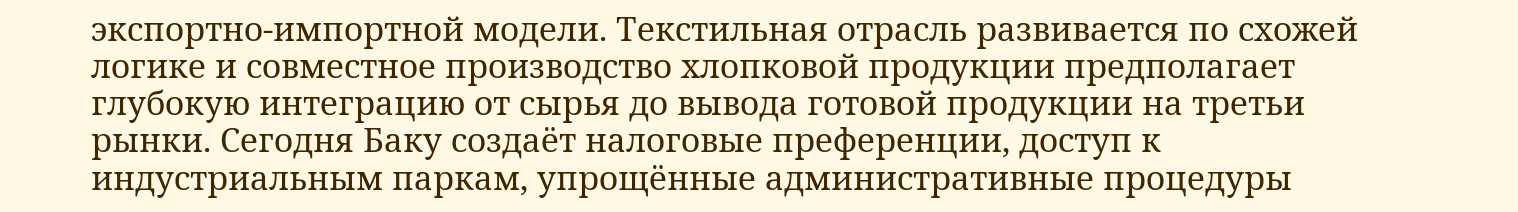экспортно-импортной модели. Текстильная отрасль развивается по схожей логике и совместное производство хлопковой продукции предполагает глубокую интеграцию от сырья до вывода готовой продукции на третьи рынки. Сегодня Баку создаёт налоговые преференции, доступ к индустриальным паркам, упрощённые административные процедуры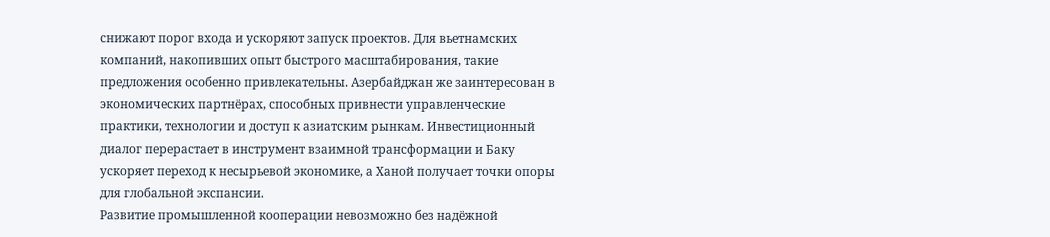снижают порог входа и ускоряют запуск проектов. Для вьетнамских компаний, накопивших опыт быстрого масштабирования, такие предложения особенно привлекательны. Азербайджан же заинтересован в экономических партнёрах, способных привнести управленческие практики, технологии и доступ к азиатским рынкам. Инвестиционный диалог перерастает в инструмент взаимной трансформации и Баку ускоряет переход к несырьевой экономике, а Ханой получает точки опоры для глобальной экспансии.
Развитие промышленной кооперации невозможно без надёжной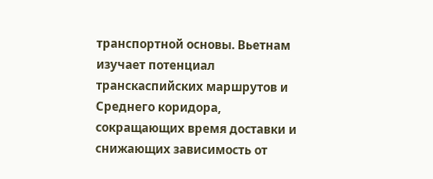транспортной основы. Вьетнам изучает потенциал транскаспийских маршрутов и Среднего коридора, сокращающих время доставки и снижающих зависимость от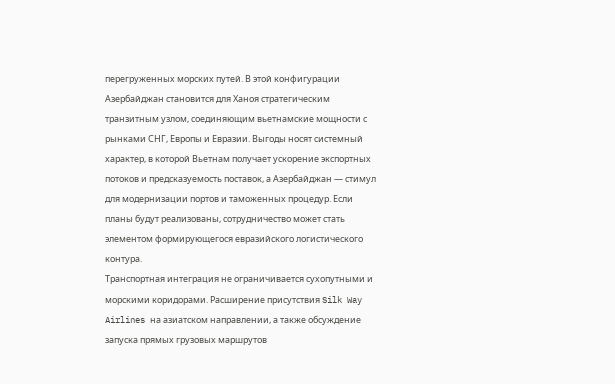перегруженных морских путей. В этой конфигурации Азербайджан становится для Ханоя стратегическим транзитным узлом, соединяющим вьетнамские мощности с рынками СНГ, Европы и Евразии. Выгоды носят системный характер, в которой Вьетнам получает ускорение экспортных потоков и предсказуемость поставок, а Азербайджан — стимул для модернизации портов и таможенных процедур. Если планы будут реализованы, сотрудничество может стать элементом формирующегося евразийского логистического контура.
Транспортная интеграция не ограничивается сухопутными и морскими коридорами. Расширение присутствия Silk Way Airlines на азиатском направлении, а также обсуждение запуска прямых грузовых маршрутов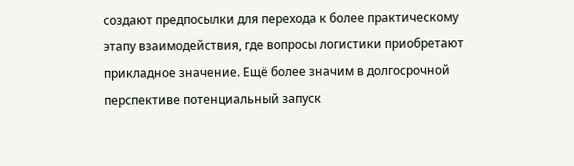создают предпосылки для перехода к более практическому этапу взаимодействия, где вопросы логистики приобретают прикладное значение. Ещё более значим в долгосрочной перспективе потенциальный запуск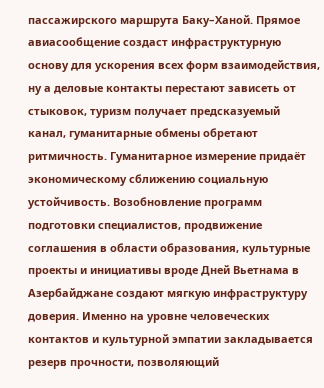пассажирского маршрута Баку–Ханой. Прямое авиасообщение создаст инфраструктурную основу для ускорения всех форм взаимодействия, ну а деловые контакты перестают зависеть от стыковок, туризм получает предсказуемый канал, гуманитарные обмены обретают ритмичность. Гуманитарное измерение придаёт экономическому сближению социальную устойчивость. Возобновление программ подготовки специалистов, продвижение соглашения в области образования, культурные проекты и инициативы вроде Дней Вьетнама в Азербайджане создают мягкую инфраструктуру доверия. Именно на уровне человеческих контактов и культурной эмпатии закладывается резерв прочности, позволяющий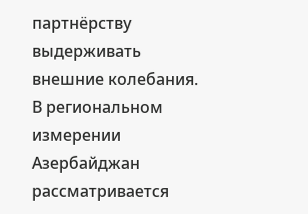партнёрству выдерживать внешние колебания.
В региональном измерении Азербайджан рассматривается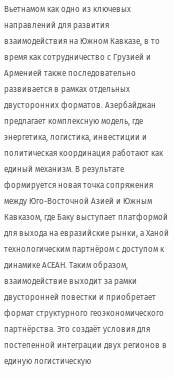Вьетнамом как одно из ключевых направлений для развития взаимодействия на Южном Кавказе, в то время как сотрудничество с Грузией и Арменией также последовательно развивается в рамках отдельных двусторонних форматов. Азербайджан предлагает комплексную модель, где энергетика, логистика, инвестиции и политическая координация работают как единый механизм. В результате формируется новая точка сопряжения между Юго-Восточной Азией и Южным Кавказом, где Баку выступает платформой для выхода на евразийские рынки, а Ханой технологическим партнёром с доступом к динамике АСЕАН. Таким образом, взаимодействие выходит за рамки двусторонней повестки и приобретает формат структурного геоэкономического партнёрства. Это создаёт условия для постепенной интеграции двух регионов в единую логистическую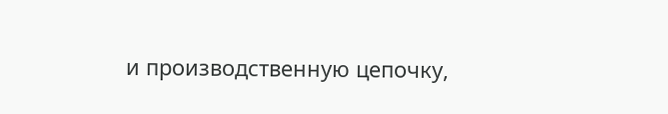и производственную цепочку,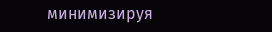минимизируя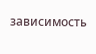зависимость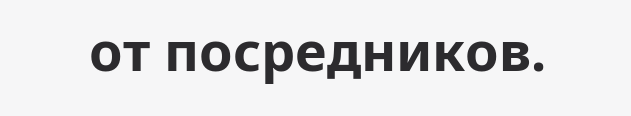от посредников.